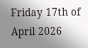Friday 17th of April 2026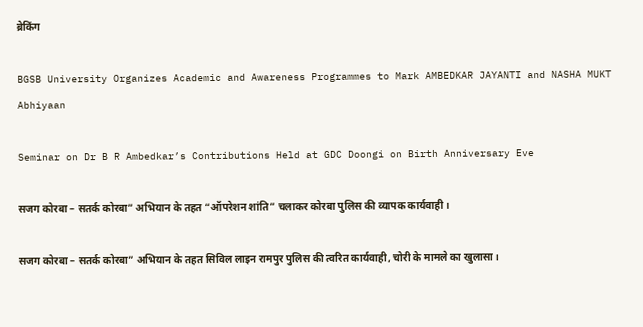ब्रेकिंग

BGSB University Organizes Academic and Awareness Programmes to Mark AMBEDKAR JAYANTI and NASHA MUKT Abhiyaan

Seminar on Dr B R Ambedkar’s Contributions Held at GDC Doongi on Birth Anniversary Eve

सजग कोरबा – सतर्क कोरबा” अभियान के तहत “ऑपरेशन शांति” चलाकर कोरबा पुलिस की व्यापक कार्यवाही।

सजग कोरबा – सतर्क कोरबा” अभियान के तहत सिविल लाइन रामपुर पुलिस की त्वरित कार्यवाही, चोरी के मामले का खुलासा।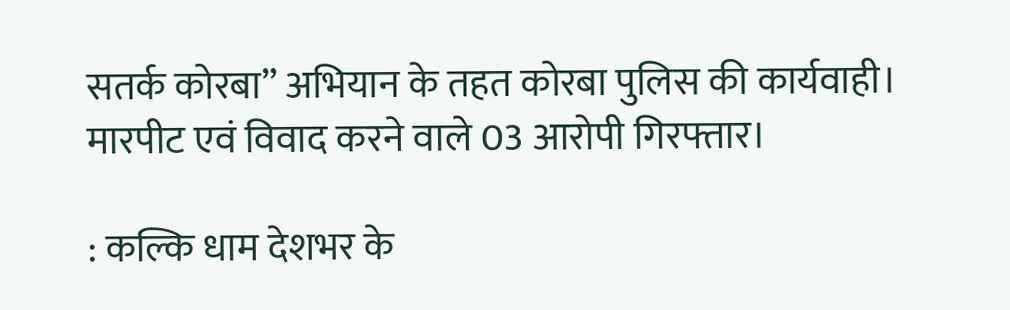सतर्क कोरबा” अभियान के तहत कोरबा पुलिस की कार्यवाही। मारपीट एवं विवाद करने वाले 03 आरोपी गिरफ्तार।

: कल्कि धाम देशभर के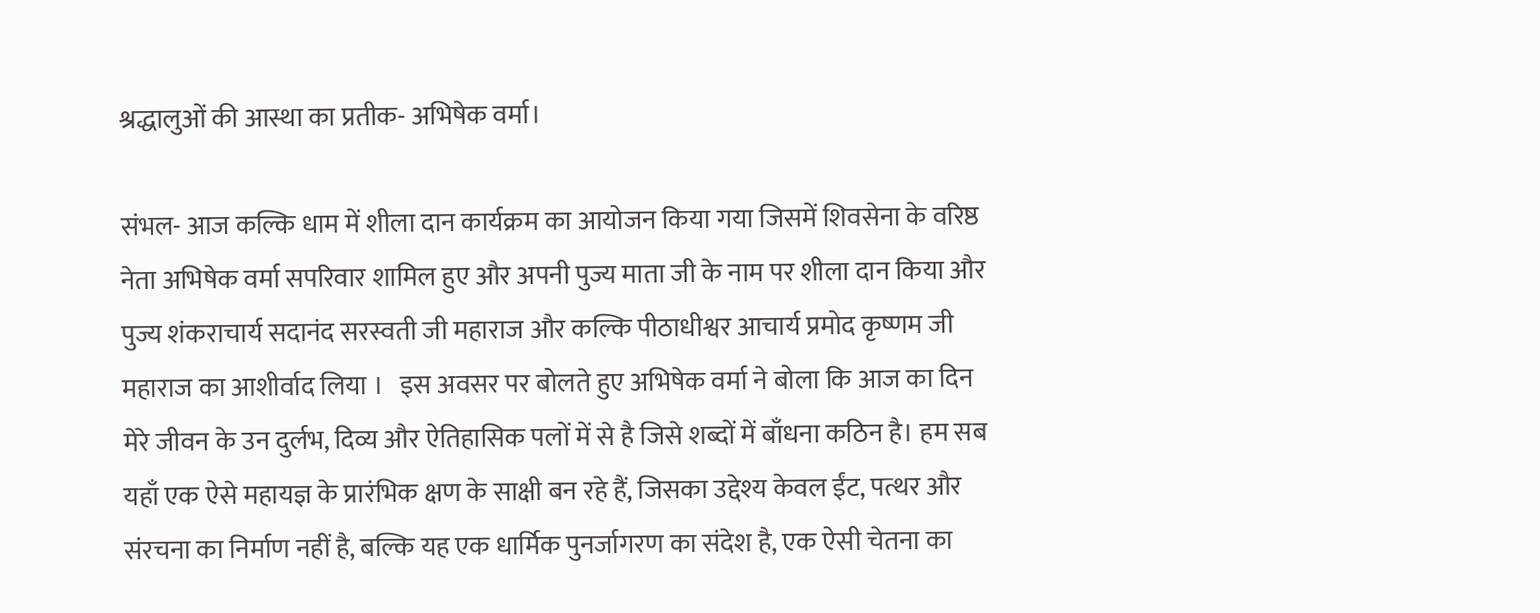श्रद्धालुओं की आस्था का प्रतीक- अभिषेक वर्मा।

संभल- आज कल्कि धाम में शीला दान कार्यक्रम का आयोजन किया गया जिसमें शिवसेना के वरिष्ठ नेता अभिषेक वर्मा सपरिवार शामिल हुए और अपनी पुज्य माता जी के नाम पर शीला दान किया और पुज्य शंकराचार्य सदानंद सरस्वती जी महाराज और कल्कि पीठाधीश्वर आचार्य प्रमोद कृष्णम जी महाराज का आशीर्वाद लिया ।   इस अवसर पर बोलते हुए अभिषेक वर्मा ने बोला कि आज का दिन मेरे जीवन के उन दुर्लभ, दिव्य और ऐतिहासिक पलों में से है जिसे शब्दों में बाँधना कठिन है। हम सब यहाँ एक ऐसे महायज्ञ के प्रारंभिक क्षण के साक्षी बन रहे हैं, जिसका उद्देश्य केवल ईंट, पत्थर और संरचना का निर्माण नहीं है, बल्कि यह एक धार्मिक पुनर्जागरण का संदेश है, एक ऐसी चेतना का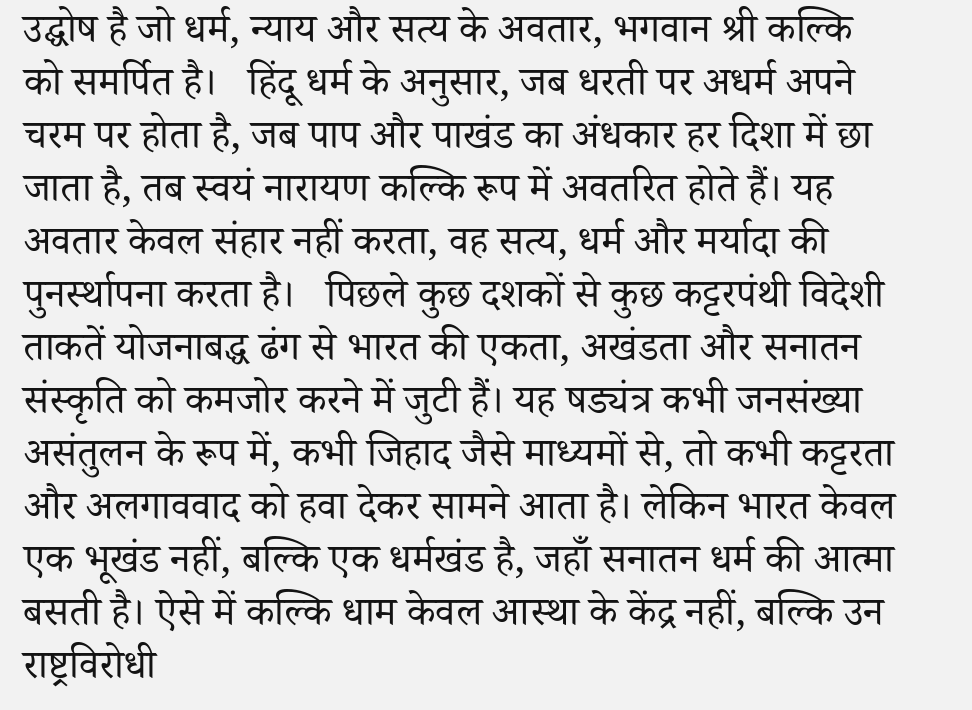उद्घोष है जो धर्म, न्याय और सत्य के अवतार, भगवान श्री कल्कि को समर्पित है।   हिंदू धर्म के अनुसार, जब धरती पर अधर्म अपने चरम पर होता है, जब पाप और पाखंड का अंधकार हर दिशा में छा जाता है, तब स्वयं नारायण कल्कि रूप में अवतरित होते हैं। यह अवतार केवल संहार नहीं करता, वह सत्य, धर्म और मर्यादा की पुनर्स्थापना करता है।   पिछले कुछ दशकों से कुछ कट्टरपंथी विदेशी ताकतें योजनाबद्ध ढंग से भारत की एकता, अखंडता और सनातन संस्कृति को कमजोर करने में जुटी हैं। यह षड्यंत्र कभी जनसंख्या असंतुलन के रूप में, कभी जिहाद जैसे माध्यमों से, तो कभी कट्टरता और अलगाववाद को हवा देकर सामने आता है। लेकिन भारत केवल एक भूखंड नहीं, बल्कि एक धर्मखंड है, जहाँ सनातन धर्म की आत्मा बसती है। ऐसे में कल्कि धाम केवल आस्था के केंद्र नहीं, बल्कि उन राष्ट्रविरोधी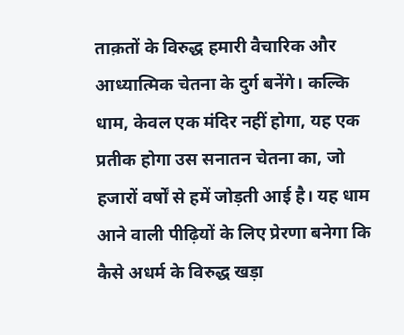ताक़तों के विरुद्ध हमारी वैचारिक और आध्यात्मिक चेतना के दुर्ग बनेंगे। कल्कि धाम, केवल एक मंदिर नहीं होगा, यह एक प्रतीक होगा उस सनातन चेतना का, जो हजारों वर्षों से हमें जोड़ती आई है। यह धाम आने वाली पीढ़ियों के लिए प्रेरणा बनेगा कि कैसे अधर्म के विरुद्ध खड़ा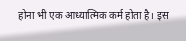होना भी एक आध्यात्मिक कर्म होता है। इस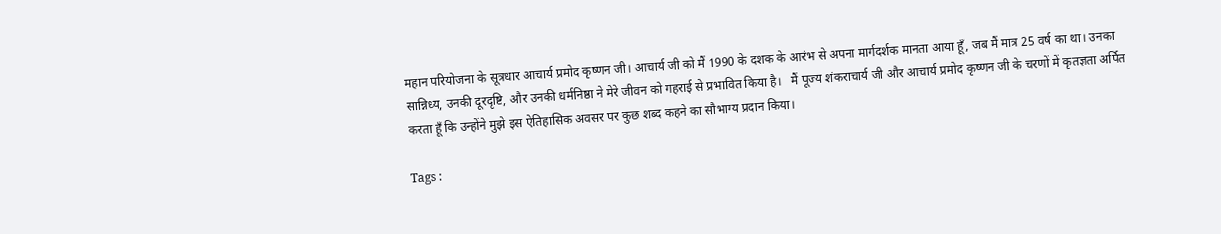महान परियोजना के सूत्रधार आचार्य प्रमोद कृष्णन जी। आचार्य जी को मैं 1990 के दशक के आरंभ से अपना मार्गदर्शक मानता आया हूँ, जब मैं मात्र 25 वर्ष का था। उनका सान्निध्य, उनकी दूरदृष्टि, और उनकी धर्मनिष्ठा ने मेरे जीवन को गहराई से प्रभावित किया है।   मैं पूज्य शंकराचार्य जी और आचार्य प्रमोद कृष्णन जी के चरणों में कृतज्ञता अर्पित करता हूँ कि उन्होंने मुझे इस ऐतिहासिक अवसर पर कुछ शब्द कहने का सौभाग्य प्रदान किया।

Tags :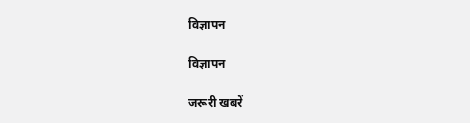विज्ञापन

विज्ञापन

जरूरी खबरें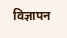विज्ञापन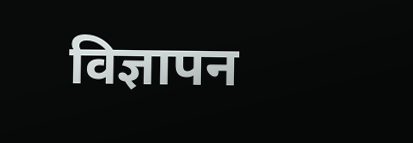विज्ञापन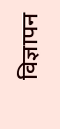विज्ञापन